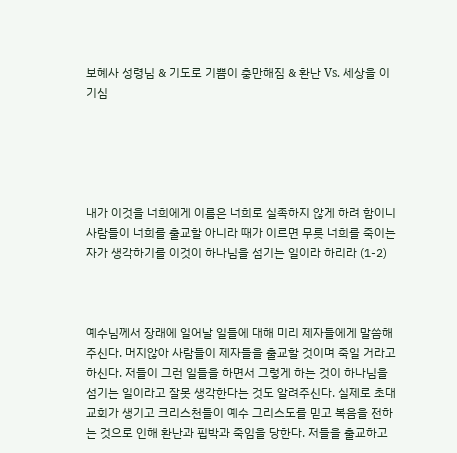보혜사 성령님 & 기도로 기쁨이 충만해짐 & 환난 Vs. 세상을 이기심





내가 이것을 너희에게 이름은 너희로 실족하지 않게 하려 함이니 사람들이 너희를 출교할 아니라 때가 이르면 무릇 너희를 죽이는 자가 생각하기를 이것이 하나님을 섬기는 일이라 하리라 (1-2)



예수님께서 장래에 일어날 일들에 대해 미리 제자들에게 말씀해 주신다. 머지않아 사람들이 제자들을 출교할 것이며 죽일 거라고 하신다. 저들이 그런 일들을 하면서 그렇게 하는 것이 하나님을 섬기는 일이라고 잘못 생각한다는 것도 알려주신다. 실제로 초대 교회가 생기고 크리스천들이 예수 그리스도를 믿고 복음을 전하는 것으로 인해 환난과 핍박과 죽임을 당한다. 저들을 출교하고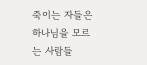죽이는 자들은 하나님을 모르는 사람들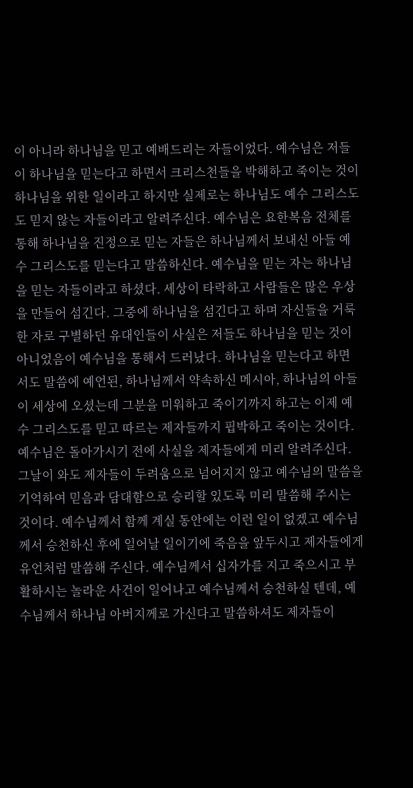이 아니라 하나님을 믿고 예배드리는 자들이었다. 예수님은 저들이 하나님을 믿는다고 하면서 크리스천들을 박해하고 죽이는 것이 하나님을 위한 일이라고 하지만 실제로는 하나님도 예수 그리스도도 믿지 않는 자들이라고 알려주신다. 예수님은 요한복음 전체를 통해 하나님을 진정으로 믿는 자들은 하나님께서 보내신 아들 예수 그리스도를 믿는다고 말씀하신다. 예수님을 믿는 자는 하나님을 믿는 자들이라고 하셨다. 세상이 타락하고 사람들은 많은 우상을 만들어 섬긴다. 그중에 하나님을 섬긴다고 하며 자신들을 거룩한 자로 구별하던 유대인들이 사실은 저들도 하나님을 믿는 것이 아니었음이 예수님을 통해서 드러났다. 하나님을 믿는다고 하면서도 말씀에 예언된, 하나님께서 약속하신 메시아, 하나님의 아들이 세상에 오셨는데 그분을 미워하고 죽이기까지 하고는 이제 예수 그리스도를 믿고 따르는 제자들까지 핍박하고 죽이는 것이다. 예수님은 돌아가시기 전에 사실을 제자들에게 미리 알려주신다. 그날이 와도 제자들이 두려움으로 넘어지지 않고 예수님의 말씀을 기억하여 믿음과 담대함으로 승리할 있도록 미리 말씀해 주시는 것이다. 예수님께서 함께 계실 동안에는 이런 일이 없겠고 예수님께서 승천하신 후에 일어날 일이기에 죽음을 앞두시고 제자들에게 유언처럼 말씀해 주신다. 예수님께서 십자가를 지고 죽으시고 부활하시는 놀라운 사건이 일어나고 예수님께서 승천하실 텐데, 예수님께서 하나님 아버지께로 가신다고 말씀하셔도 제자들이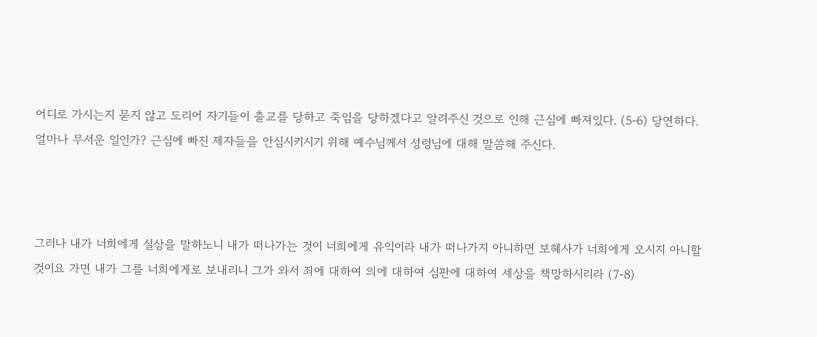어디로 가시는지 묻지 않고 도리어 자기들이 출교를 당하고 죽임을 당하겠다고 알려주신 것으로 인해 근심에 빠져있다. (5-6) 당연하다. 얼마나 무서운 일인가? 근심에 빠진 제자들을 안심시키시기 위해 예수님께서 성령님에 대해 말씀해 주신다.



그러나 내가 너희에게 실상을 말하노니 내가 떠나가는 것이 너희에게 유익이라 내가 떠나가지 아니하면 보혜사가 너희에게 오시지 아니할 것이요 가면 내가 그를 너희에게로 보내리니 그가 와서 죄에 대하여 의에 대하여 심판에 대하여 세상을 책망하시리라 (7-8)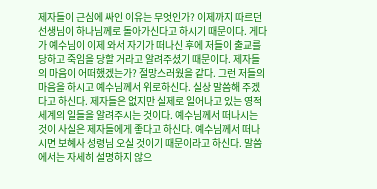제자들이 근심에 싸인 이유는 무엇인가? 이제까지 따르던 선생님이 하나님께로 돌아가신다고 하시기 때문이다. 게다가 예수님이 이제 와서 자기가 떠나신 후에 저들이 출교를 당하고 죽임을 당할 거라고 알려주셨기 때문이다. 제자들의 마음이 어떠했겠는가? 절망스러웠을 같다. 그런 저들의 마음을 하시고 예수님께서 위로하신다. 실상 말씀해 주겠다고 하신다. 제자들은 없지만 실제로 일어나고 있는 영적 세계의 일들을 알려주시는 것이다. 예수님께서 떠나시는 것이 사실은 제자들에게 좋다고 하신다. 예수님께서 떠나시면 보혜사 성령님 오실 것이기 때문이라고 하신다. 말씀에서는 자세히 설명하지 않으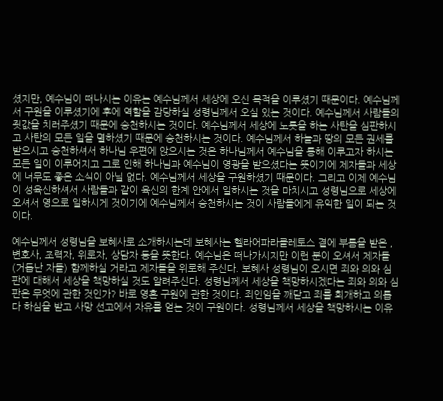셨지만, 예수님이 떠나시는 이유는 예수님께서 세상에 오신 목적을 이루셨기 때문이다. 예수님께서 구원을 이루셨기에 후에 역할을 감당하실 성령님께서 오실 있는 것이다. 예수님께서 사람들의 죗값을 치러주셨기 때문에 승천하시는 것이다. 예수님께서 세상에 노릇을 하는 사탄을 심판하시고 사탄의 모든 일을 멸하셨기 때문에 승천하시는 것이다. 예수님께서 하늘과 땅의 모든 권세를 받으시고 승천하셔서 하나님 우편에 앉으시는 것은 하나님께서 예수님을 통해 이루고자 하시는 모든 일이 이루어지고 그로 인해 하나님과 예수님이 영광을 받으셨다는 뜻이기에 제자들과 세상에 너무도 좋은 소식이 아닐 없다. 예수님께서 세상을 구원하셨기 때문이다. 그리고 이제 예수님이 성육신하셔서 사람들과 같이 육신의 한계 안에서 일하시는 것을 마치시고 성령님으로 세상에 오셔서 영으로 일하시게 것이기에 예수님께서 승천하시는 것이 사람들에게 유익한 일이 되는 것이다.

예수님께서 성령님을 보혜사로 소개하시는데 보혜사는 헬라어파라클레토스 곁에 부름을 받은 , 변호사, 조력자, 위로자, 상담자 등을 뜻한다. 예수님은 떠나가시지만 이런 분이 오셔서 제자들(거듭난 자들) 함께하실 거라고 제자들을 위로해 주신다. 보혜사 성령님이 오시면 죄와 의와 심판에 대해서 세상을 책망하실 것도 알려주신다. 성령님께서 세상을 책망하시겠다는 죄와 의와 심판은 무엇에 관한 것인가? 바로 영혼 구원에 관한 것이다. 죄인임을 깨닫고 죄를 회개하고 의롭다 하심을 받고 사망 선고에서 자유를 얻는 것이 구원이다. 성령님께서 세상을 책망하시는 이유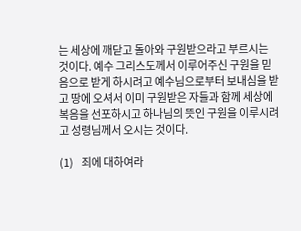는 세상에 깨닫고 돌아와 구원받으라고 부르시는 것이다. 예수 그리스도께서 이루어주신 구원을 믿음으로 받게 하시려고 예수님으로부터 보내심을 받고 땅에 오셔서 이미 구원받은 자들과 함께 세상에 복음을 선포하시고 하나님의 뜻인 구원을 이루시려고 성령님께서 오시는 것이다.

(1)    죄에 대하여라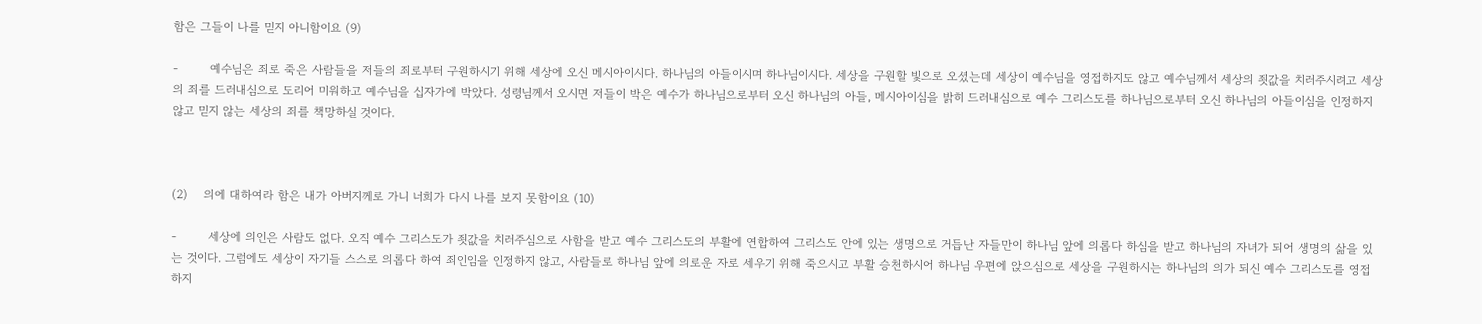함은 그들이 나를 믿지 아니함이요 (9)

-        예수님은 죄로 죽은 사람들을 저들의 죄로부터 구원하시기 위해 세상에 오신 메시아이시다. 하나님의 아들이시며 하나님이시다. 세상을 구원할 빛으로 오셨는데 세상이 예수님을 영접하지도 않고 예수님께서 세상의 죗값을 치러주시려고 세상의 죄를 드러내심으로 도리어 미워하고 예수님을 십자가에 박았다. 성령님께서 오시면 저들이 박은 예수가 하나님으로부터 오신 하나님의 아들, 메시아이심을 밝히 드러내심으로 예수 그리스도를 하나님으로부터 오신 하나님의 아들이심을 인정하지 않고 믿지 않는 세상의 죄를 책망하실 것이다.



(2)    의에 대하여라 함은 내가 아버지께로 가니 너희가 다시 나를 보지 못함이요 (10)

-        세상에 의인은 사람도 없다. 오직 예수 그리스도가 죗값을 치러주심으로 사함을 받고 예수 그리스도의 부활에 연합하여 그리스도 안에 있는 생명으로 거듭난 자들만이 하나님 앞에 의롭다 하심을 받고 하나님의 자녀가 되어 생명의 삶을 있는 것이다. 그럼에도 세상이 자기들 스스로 의롭다 하여 죄인임을 인정하지 않고, 사람들로 하나님 앞에 의로운 자로 세우기 위해 죽으시고 부활 승천하시어 하나님 우편에 앉으심으로 세상을 구원하시는 하나님의 의가 되신 예수 그리스도를 영접하지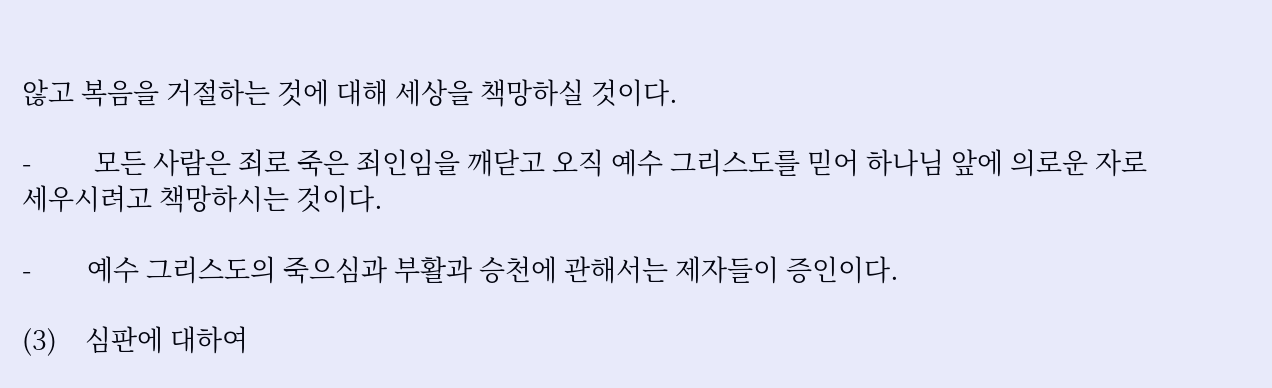않고 복음을 거절하는 것에 대해 세상을 책망하실 것이다.

-         모든 사람은 죄로 죽은 죄인임을 깨닫고 오직 예수 그리스도를 믿어 하나님 앞에 의로운 자로 세우시려고 책망하시는 것이다.

-        예수 그리스도의 죽으심과 부활과 승천에 관해서는 제자들이 증인이다.

(3)    심판에 대하여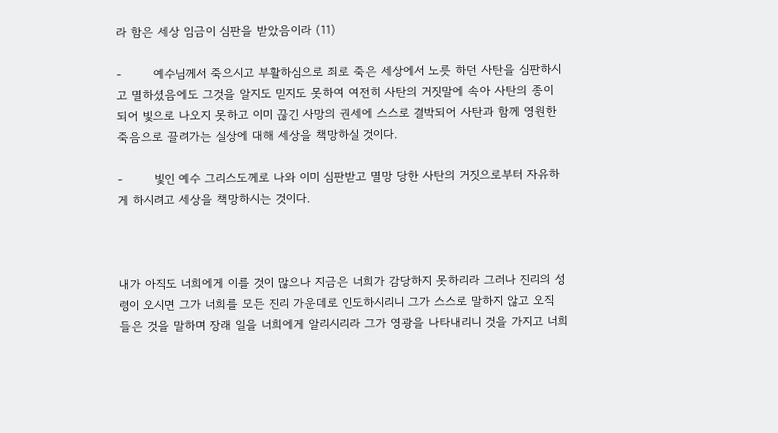라 함은 세상 임금이 심판을 받았음이라 (11)

-        예수님께서 죽으시고 부활하심으로 죄로 죽은 세상에서 노릇 하던 사탄을 심판하시고 멸하셨음에도 그것을 알지도 믿지도 못하여 여전히 사탄의 거짓말에 속아 사탄의 종이 되어 빛으로 나오지 못하고 이미 끊긴 사망의 권세에 스스로 결박되어 사탄과 함께 영원한 죽음으로 끌려가는 실상에 대해 세상을 책망하실 것이다.

-        빛인 예수 그리스도께로 나와 이미 심판받고 멸망 당한 사탄의 거짓으로부터 자유하게 하시려고 세상을 책망하시는 것이다.



내가 아직도 너희에게 이를 것이 많으나 지금은 너희가 감당하지 못하리라 그러나 진리의 성령이 오시면 그가 너희를 모든 진리 가운데로 인도하시리니 그가 스스로 말하지 않고 오직 들은 것을 말하며 장래 일을 너희에게 알리시리라 그가 영광을 나타내리니 것을 가지고 너희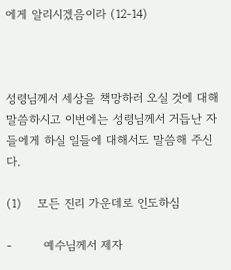에게 알리시겠음이라 (12-14)



성령님께서 세상을 책망하러 오실 것에 대해 말씀하시고 이번에는 성령님께서 거듭난 자들에게 하실 일들에 대해서도 말씀해 주신다.

(1)    모든 진리 가운데로 인도하심

-        예수님께서 제자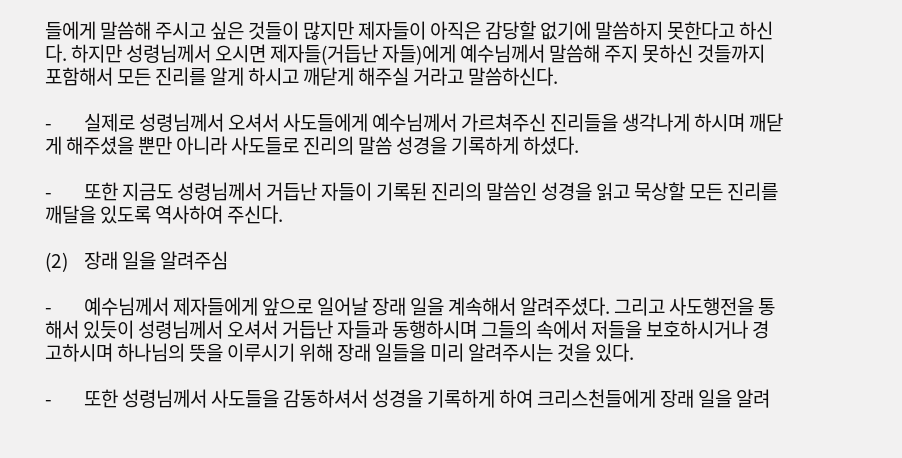들에게 말씀해 주시고 싶은 것들이 많지만 제자들이 아직은 감당할 없기에 말씀하지 못한다고 하신다. 하지만 성령님께서 오시면 제자들(거듭난 자들)에게 예수님께서 말씀해 주지 못하신 것들까지 포함해서 모든 진리를 알게 하시고 깨닫게 해주실 거라고 말씀하신다.

-        실제로 성령님께서 오셔서 사도들에게 예수님께서 가르쳐주신 진리들을 생각나게 하시며 깨닫게 해주셨을 뿐만 아니라 사도들로 진리의 말씀 성경을 기록하게 하셨다.

-        또한 지금도 성령님께서 거듭난 자들이 기록된 진리의 말씀인 성경을 읽고 묵상할 모든 진리를 깨달을 있도록 역사하여 주신다.

(2)    장래 일을 알려주심

-        예수님께서 제자들에게 앞으로 일어날 장래 일을 계속해서 알려주셨다. 그리고 사도행전을 통해서 있듯이 성령님께서 오셔서 거듭난 자들과 동행하시며 그들의 속에서 저들을 보호하시거나 경고하시며 하나님의 뜻을 이루시기 위해 장래 일들을 미리 알려주시는 것을 있다.

-        또한 성령님께서 사도들을 감동하셔서 성경을 기록하게 하여 크리스천들에게 장래 일을 알려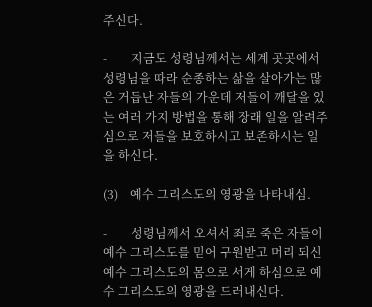주신다.

-        지금도 성령님께서는 세계 곳곳에서 성령님을 따라 순종하는 삶을 살아가는 많은 거듭난 자들의 가운데 저들이 깨달을 있는 여러 가지 방법을 통해 장래 일을 알려주심으로 저들을 보호하시고 보존하시는 일을 하신다.

(3)    예수 그리스도의 영광을 나타내심.

-        성령님께서 오셔서 죄로 죽은 자들이 예수 그리스도를 믿어 구원받고 머리 되신 예수 그리스도의 몸으로 서게 하심으로 예수 그리스도의 영광을 드러내신다.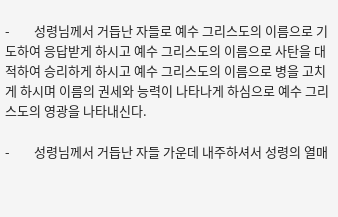-        성령님께서 거듭난 자들로 예수 그리스도의 이름으로 기도하여 응답받게 하시고 예수 그리스도의 이름으로 사탄을 대적하여 승리하게 하시고 예수 그리스도의 이름으로 병을 고치게 하시며 이름의 권세와 능력이 나타나게 하심으로 예수 그리스도의 영광을 나타내신다.

-        성령님께서 거듭난 자들 가운데 내주하셔서 성령의 열매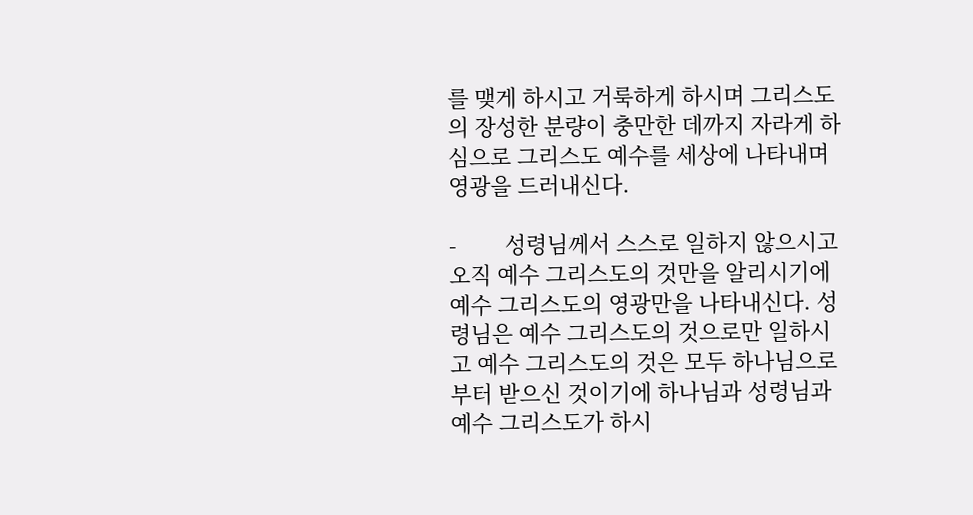를 맺게 하시고 거룩하게 하시며 그리스도의 장성한 분량이 충만한 데까지 자라게 하심으로 그리스도 예수를 세상에 나타내며 영광을 드러내신다.

-        성령님께서 스스로 일하지 않으시고 오직 예수 그리스도의 것만을 알리시기에 예수 그리스도의 영광만을 나타내신다. 성령님은 예수 그리스도의 것으로만 일하시고 예수 그리스도의 것은 모두 하나님으로부터 받으신 것이기에 하나님과 성령님과 예수 그리스도가 하시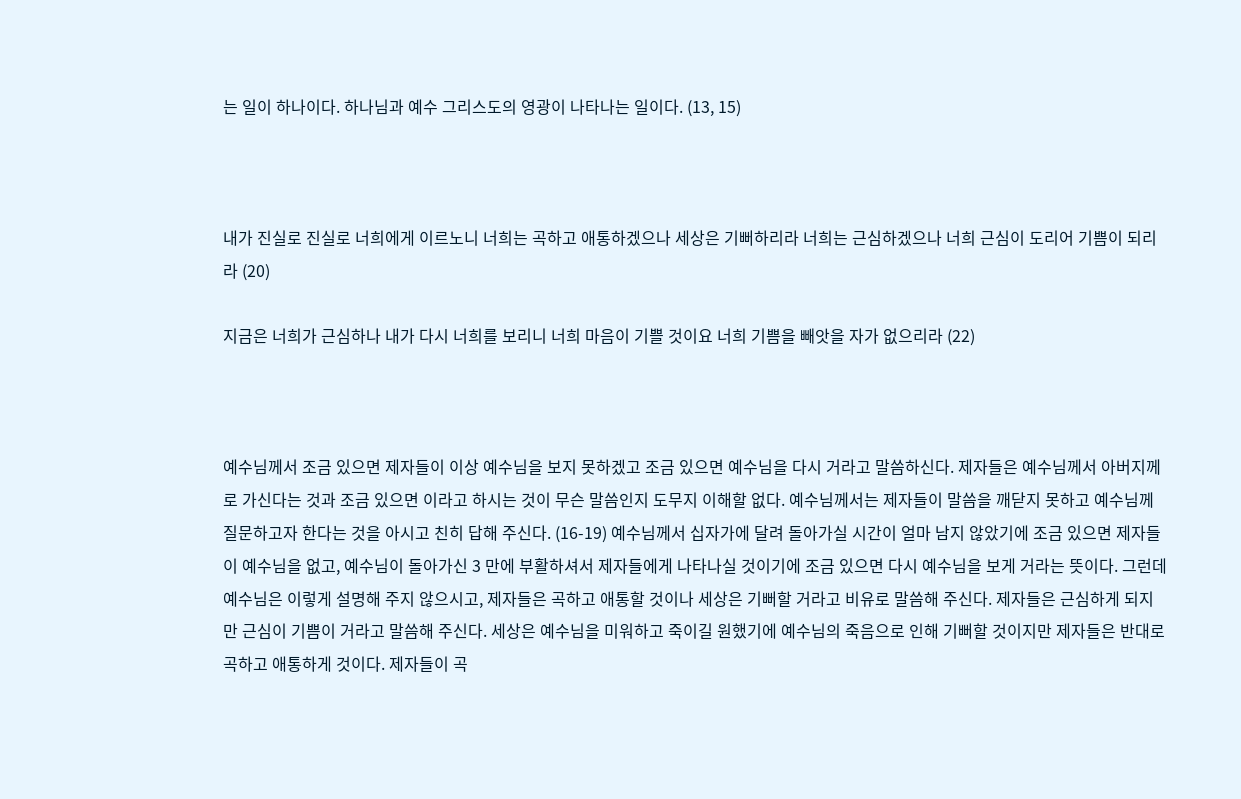는 일이 하나이다. 하나님과 예수 그리스도의 영광이 나타나는 일이다. (13, 15)



내가 진실로 진실로 너희에게 이르노니 너희는 곡하고 애통하겠으나 세상은 기뻐하리라 너희는 근심하겠으나 너희 근심이 도리어 기쁨이 되리라 (20)

지금은 너희가 근심하나 내가 다시 너희를 보리니 너희 마음이 기쁠 것이요 너희 기쁨을 빼앗을 자가 없으리라 (22)



예수님께서 조금 있으면 제자들이 이상 예수님을 보지 못하겠고 조금 있으면 예수님을 다시 거라고 말씀하신다. 제자들은 예수님께서 아버지께로 가신다는 것과 조금 있으면 이라고 하시는 것이 무슨 말씀인지 도무지 이해할 없다. 예수님께서는 제자들이 말씀을 깨닫지 못하고 예수님께 질문하고자 한다는 것을 아시고 친히 답해 주신다. (16-19) 예수님께서 십자가에 달려 돌아가실 시간이 얼마 남지 않았기에 조금 있으면 제자들이 예수님을 없고, 예수님이 돌아가신 3 만에 부활하셔서 제자들에게 나타나실 것이기에 조금 있으면 다시 예수님을 보게 거라는 뜻이다. 그런데 예수님은 이렇게 설명해 주지 않으시고, 제자들은 곡하고 애통할 것이나 세상은 기뻐할 거라고 비유로 말씀해 주신다. 제자들은 근심하게 되지만 근심이 기쁨이 거라고 말씀해 주신다. 세상은 예수님을 미워하고 죽이길 원했기에 예수님의 죽음으로 인해 기뻐할 것이지만 제자들은 반대로 곡하고 애통하게 것이다. 제자들이 곡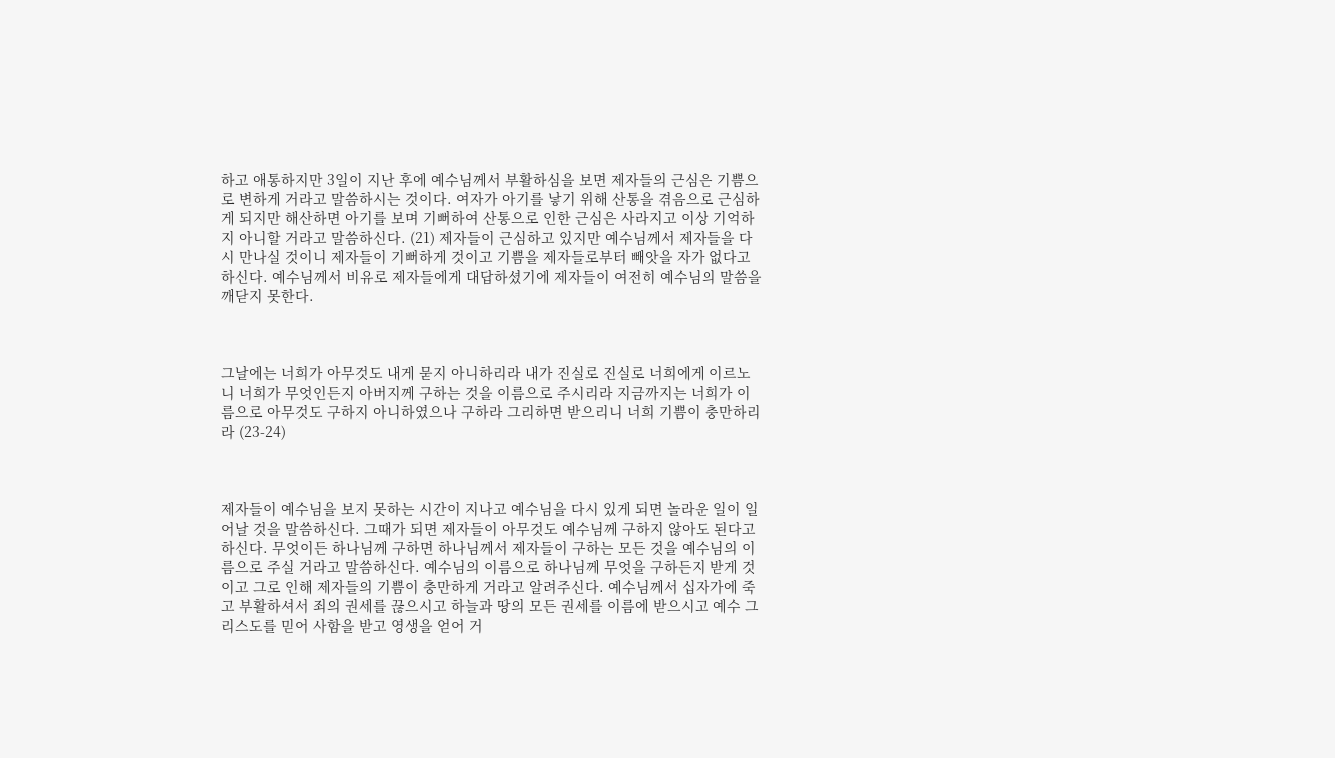하고 애통하지만 3일이 지난 후에 예수님께서 부활하심을 보면 제자들의 근심은 기쁨으로 변하게 거라고 말씀하시는 것이다. 여자가 아기를 낳기 위해 산통을 겪음으로 근심하게 되지만 해산하면 아기를 보며 기뻐하여 산통으로 인한 근심은 사라지고 이상 기억하지 아니할 거라고 말씀하신다. (21) 제자들이 근심하고 있지만 예수님께서 제자들을 다시 만나실 것이니 제자들이 기뻐하게 것이고 기쁨을 제자들로부터 빼앗을 자가 없다고 하신다. 예수님께서 비유로 제자들에게 대답하셨기에 제자들이 여전히 예수님의 말씀을 깨닫지 못한다.



그날에는 너희가 아무것도 내게 묻지 아니하리라 내가 진실로 진실로 너희에게 이르노니 너희가 무엇인든지 아버지께 구하는 것을 이름으로 주시리라 지금까지는 너희가 이름으로 아무것도 구하지 아니하였으나 구하라 그리하면 받으리니 너희 기쁨이 충만하리라 (23-24)



제자들이 예수님을 보지 못하는 시간이 지나고 예수님을 다시 있게 되면 놀라운 일이 일어날 것을 말씀하신다. 그때가 되면 제자들이 아무것도 예수님께 구하지 않아도 된다고 하신다. 무엇이든 하나님께 구하면 하나님께서 제자들이 구하는 모든 것을 예수님의 이름으로 주실 거라고 말씀하신다. 예수님의 이름으로 하나님께 무엇을 구하든지 받게 것이고 그로 인해 제자들의 기쁨이 충만하게 거라고 알려주신다. 예수님께서 십자가에 죽고 부활하셔서 죄의 권세를 끊으시고 하늘과 땅의 모든 권세를 이름에 받으시고 예수 그리스도를 믿어 사함을 받고 영생을 얻어 거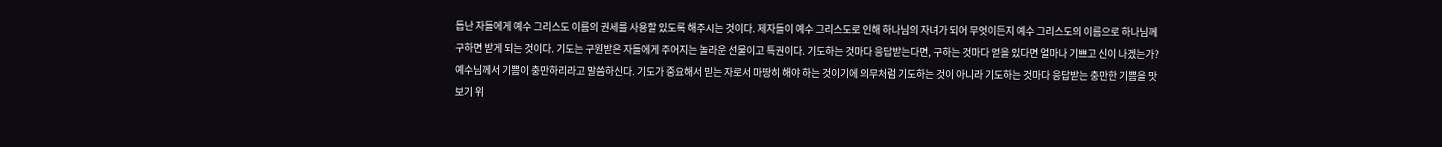듭난 자들에게 예수 그리스도 이름의 권세를 사용할 있도록 해주시는 것이다. 제자들이 예수 그리스도로 인해 하나님의 자녀가 되어 무엇이든지 예수 그리스도의 이름으로 하나님께 구하면 받게 되는 것이다. 기도는 구원받은 자들에게 주어지는 놀라운 선물이고 특권이다. 기도하는 것마다 응답받는다면, 구하는 것마다 얻을 있다면 얼마나 기쁘고 신이 나겠는가? 예수님께서 기쁨이 충만하리라고 말씀하신다. 기도가 중요해서 믿는 자로서 마땅히 해야 하는 것이기에 의무처럼 기도하는 것이 아니라 기도하는 것마다 응답받는 충만한 기쁨을 맛보기 위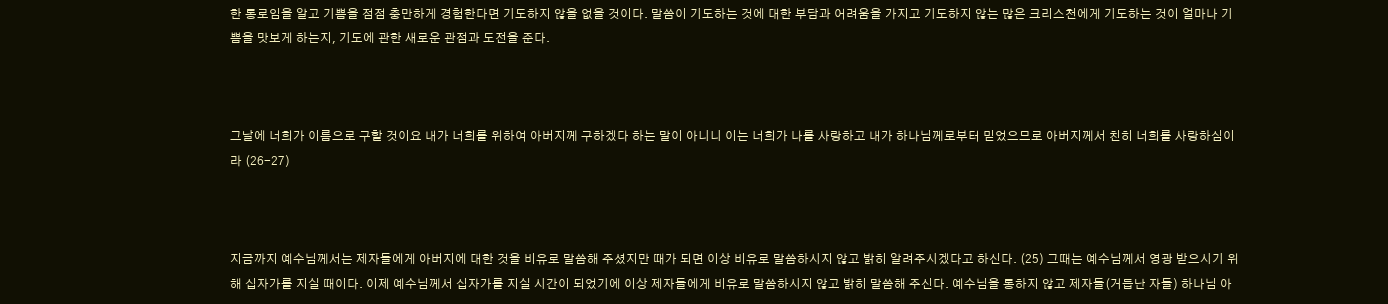한 통로임을 알고 기쁨을 점점 충만하게 경험한다면 기도하지 않을 없을 것이다. 말씀이 기도하는 것에 대한 부담과 어려움을 가지고 기도하지 않는 많은 크리스천에게 기도하는 것이 얼마나 기쁨을 맛보게 하는지, 기도에 관한 새로운 관점과 도전을 준다.



그날에 너희가 이름으로 구할 것이요 내가 너희를 위하여 아버지께 구하겠다 하는 말이 아니니 이는 너희가 나를 사랑하고 내가 하나님께로부터 믿었으므로 아버지께서 친히 너희를 사랑하심이라 (26-27)



지금까지 예수님께서는 제자들에게 아버지에 대한 것을 비유로 말씀해 주셨지만 때가 되면 이상 비유로 말씀하시지 않고 밝히 알려주시겠다고 하신다. (25) 그때는 예수님께서 영광 받으시기 위해 십자가를 지실 때이다. 이제 예수님께서 십자가를 지실 시간이 되었기에 이상 제자들에게 비유로 말씀하시지 않고 밝히 말씀해 주신다. 예수님을 통하지 않고 제자들(거듭난 자들) 하나님 아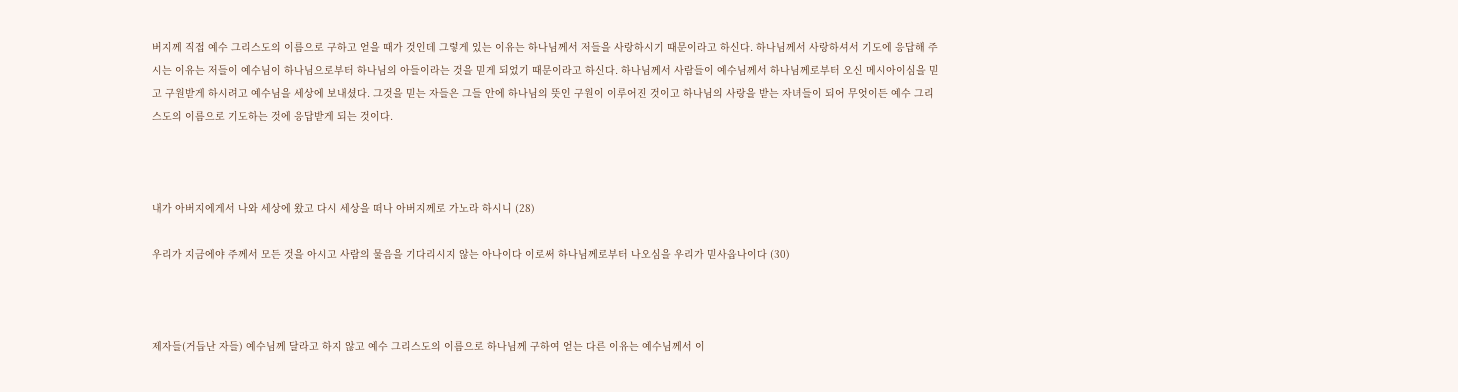버지께 직접 예수 그리스도의 이름으로 구하고 얻을 때가 것인데 그렇게 있는 이유는 하나님께서 저들을 사랑하시기 때문이라고 하신다. 하나님께서 사랑하셔서 기도에 응답해 주시는 이유는 저들이 예수님이 하나님으로부터 하나님의 아들이라는 것을 믿게 되었기 때문이라고 하신다. 하나님께서 사람들이 예수님께서 하나님께로부터 오신 메시아이심을 믿고 구원받게 하시려고 예수님을 세상에 보내셨다. 그것을 믿는 자들은 그들 안에 하나님의 뜻인 구원이 이루어진 것이고 하나님의 사랑을 받는 자녀들이 되어 무엇이든 예수 그리스도의 이름으로 기도하는 것에 응답받게 되는 것이다.



내가 아버지에게서 나와 세상에 왔고 다시 세상을 떠나 아버지께로 가노라 하시니 (28)

우리가 지금에야 주께서 모든 것을 아시고 사람의 물음을 기다리시지 않는 아나이다 이로써 하나님께로부터 나오심을 우리가 믿사옵나이다 (30)



제자들(거듭난 자들) 예수님께 달라고 하지 않고 예수 그리스도의 이름으로 하나님께 구하여 얻는 다른 이유는 예수님께서 이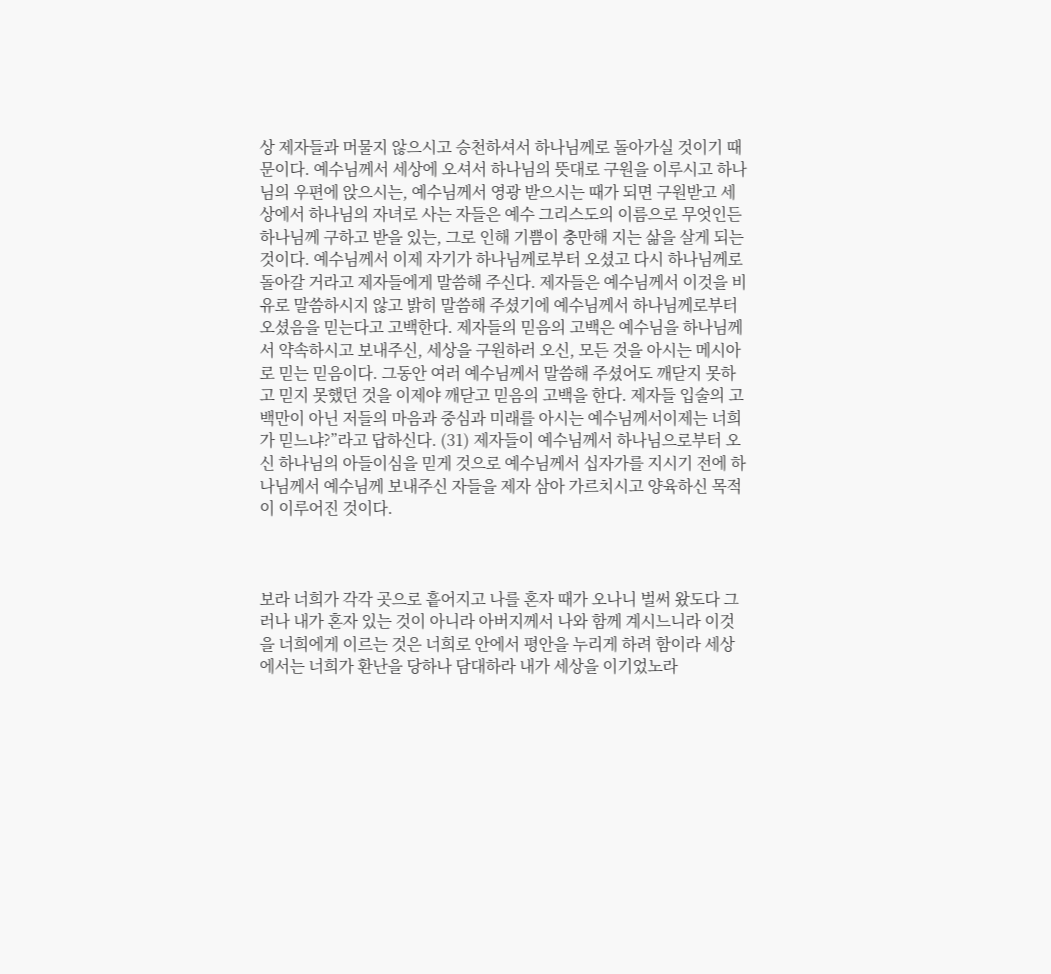상 제자들과 머물지 않으시고 승천하셔서 하나님께로 돌아가실 것이기 때문이다. 예수님께서 세상에 오셔서 하나님의 뜻대로 구원을 이루시고 하나님의 우편에 앉으시는, 예수님께서 영광 받으시는 때가 되면 구원받고 세상에서 하나님의 자녀로 사는 자들은 예수 그리스도의 이름으로 무엇인든 하나님께 구하고 받을 있는, 그로 인해 기쁨이 충만해 지는 삶을 살게 되는 것이다. 예수님께서 이제 자기가 하나님께로부터 오셨고 다시 하나님께로 돌아갈 거라고 제자들에게 말씀해 주신다. 제자들은 예수님께서 이것을 비유로 말씀하시지 않고 밝히 말씀해 주셨기에 예수님께서 하나님께로부터 오셨음을 믿는다고 고백한다. 제자들의 믿음의 고백은 예수님을 하나님께서 약속하시고 보내주신, 세상을 구원하러 오신, 모든 것을 아시는 메시아로 믿는 믿음이다. 그동안 여러 예수님께서 말씀해 주셨어도 깨닫지 못하고 믿지 못했던 것을 이제야 깨닫고 믿음의 고백을 한다. 제자들 입술의 고백만이 아닌 저들의 마음과 중심과 미래를 아시는 예수님께서이제는 너희가 믿느냐?”라고 답하신다. (31) 제자들이 예수님께서 하나님으로부터 오신 하나님의 아들이심을 믿게 것으로 예수님께서 십자가를 지시기 전에 하나님께서 예수님께 보내주신 자들을 제자 삼아 가르치시고 양육하신 목적이 이루어진 것이다.



보라 너희가 각각 곳으로 흩어지고 나를 혼자 때가 오나니 벌써 왔도다 그러나 내가 혼자 있는 것이 아니라 아버지께서 나와 함께 계시느니라 이것을 너희에게 이르는 것은 너희로 안에서 평안을 누리게 하려 함이라 세상에서는 너희가 환난을 당하나 담대하라 내가 세상을 이기었노라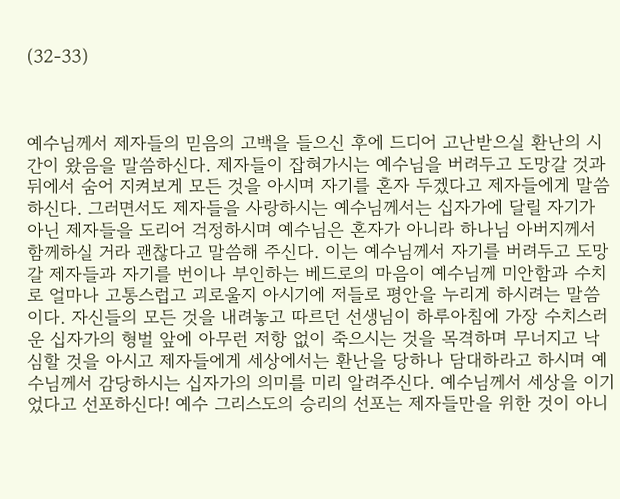(32-33)



예수님께서 제자들의 믿음의 고백을 들으신 후에 드디어 고난받으실 환난의 시간이 왔음을 말씀하신다. 제자들이 잡혀가시는 예수님을 버려두고 도망갈 것과 뒤에서 숨어 지켜보게 모든 것을 아시며 자기를 혼자 두겠다고 제자들에게 말씀하신다. 그러면서도 제자들을 사랑하시는 예수님께서는 십자가에 달릴 자기가 아닌 제자들을 도리어 걱정하시며 예수님은 혼자가 아니라 하나님 아버지께서 함께하실 거라 괜찮다고 말씀해 주신다. 이는 예수님께서 자기를 버려두고 도망갈 제자들과 자기를 번이나 부인하는 베드로의 마음이 예수님께 미안함과 수치로 얼마나 고통스럽고 괴로울지 아시기에 저들로 평안을 누리게 하시려는 말씀이다. 자신들의 모든 것을 내려놓고 따르던 선생님이 하루아침에 가장 수치스러운 십자가의 형벌 앞에 아무런 저항 없이 죽으시는 것을 목격하며 무너지고 낙심할 것을 아시고 제자들에게 세상에서는 환난을 당하나 담대하라고 하시며 예수님께서 감당하시는 십자가의 의미를 미리 알려주신다. 예수님께서 세상을 이기었다고 선포하신다! 예수 그리스도의 승리의 선포는 제자들만을 위한 것이 아니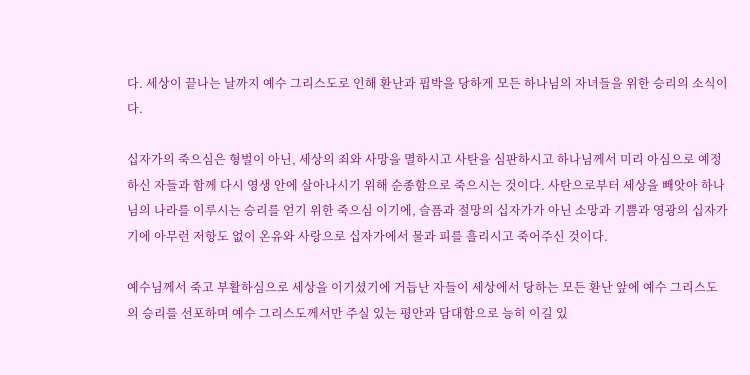다. 세상이 끝나는 날까지 예수 그리스도로 인해 환난과 핍박을 당하게 모든 하나님의 자녀들을 위한 승리의 소식이다.

십자가의 죽으심은 형벌이 아닌, 세상의 죄와 사망을 멸하시고 사탄을 심판하시고 하나님께서 미리 아심으로 예정하신 자들과 함께 다시 영생 안에 살아나시기 위해 순종함으로 죽으시는 것이다. 사탄으로부터 세상을 빼앗아 하나님의 나라를 이루시는 승리를 얻기 위한 죽으심 이기에, 슬픔과 절망의 십자가가 아닌 소망과 기쁨과 영광의 십자가기에 아무런 저항도 없이 온유와 사랑으로 십자가에서 물과 피를 흘리시고 죽어주신 것이다.

예수님께서 죽고 부활하심으로 세상을 이기셨기에 거듭난 자들이 세상에서 당하는 모든 환난 앞에 예수 그리스도의 승리를 선포하며 예수 그리스도께서만 주실 있는 평안과 담대함으로 능히 이길 있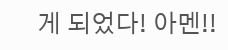게 되었다! 아멘!!